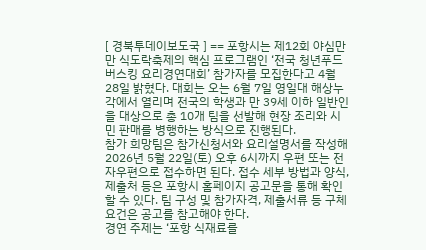[ 경북투데이보도국 ] == 포항시는 제12회 야심만만 식도락축제의 핵심 프로그램인 ‘전국 청년푸드버스킹 요리경연대회’ 참가자를 모집한다고 4월 28일 밝혔다. 대회는 오는 6월 7일 영일대 해상누각에서 열리며 전국의 학생과 만 39세 이하 일반인을 대상으로 총 10개 팀을 선발해 현장 조리와 시민 판매를 병행하는 방식으로 진행된다.
참가 희망팀은 참가신청서와 요리설명서를 작성해 2026년 5월 22일(토) 오후 6시까지 우편 또는 전자우편으로 접수하면 된다. 접수 세부 방법과 양식, 제출처 등은 포항시 홈페이지 공고문을 통해 확인할 수 있다. 팀 구성 및 참가자격, 제출서류 등 구체 요건은 공고를 참고해야 한다.
경연 주제는 ‘포항 식재료를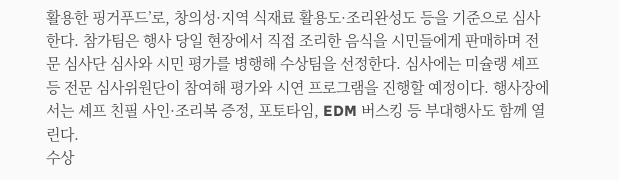활용한 핑거푸드’로, 창의성·지역 식재료 활용도·조리완성도 등을 기준으로 심사한다. 참가팀은 행사 당일 현장에서 직접 조리한 음식을 시민들에게 판매하며 전문 심사단 심사와 시민 평가를 병행해 수상팀을 선정한다. 심사에는 미슐랭 셰프 등 전문 심사위원단이 참여해 평가와 시연 프로그램을 진행할 예정이다. 행사장에서는 셰프 친필 사인·조리복 증정, 포토타임, EDM 버스킹 등 부대행사도 함께 열린다.
수상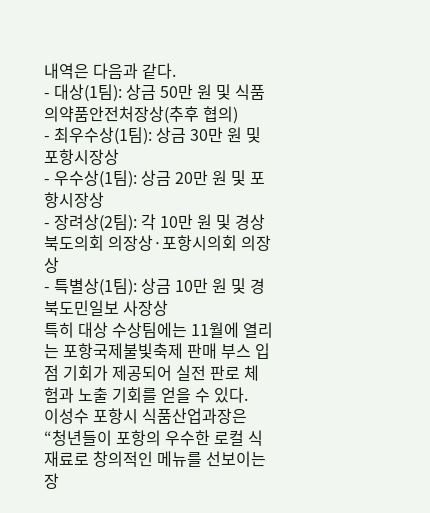내역은 다음과 같다.
- 대상(1팀): 상금 50만 원 및 식품의약품안전처장상(추후 협의)
- 최우수상(1팀): 상금 30만 원 및 포항시장상
- 우수상(1팀): 상금 20만 원 및 포항시장상
- 장려상(2팀): 각 10만 원 및 경상북도의회 의장상·포항시의회 의장상
- 특별상(1팀): 상금 10만 원 및 경북도민일보 사장상
특히 대상 수상팀에는 11월에 열리는 포항국제불빛축제 판매 부스 입점 기회가 제공되어 실전 판로 체험과 노출 기회를 얻을 수 있다.
이성수 포항시 식품산업과장은 “청년들이 포항의 우수한 로컬 식재료로 창의적인 메뉴를 선보이는 장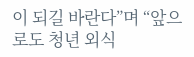이 되길 바란다”며 “앞으로도 청년 외식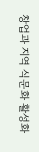창업과 지역 식문화 활성화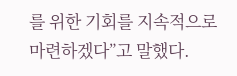를 위한 기회를 지속적으로 마련하겠다”고 말했다.